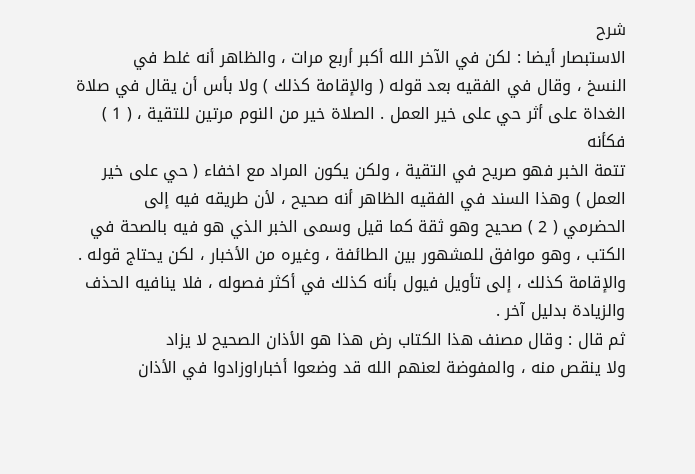شرح
الاستبصار أيضا : لكن في الآخر الله أكبر أربع مرات ، والظاهر أنه غلط في
النسخ ، وقال في الفقيه بعد قوله ( والإقامة كذلك ) ولا بأس أن يقال في صلاة
الغداة على أثر حي على خير العمل . الصلاة خير من النوم مرتين للتقية ، ( 1 ) فكأنه
تتمة الخبر فهو صريح في التقية ، ولكن يكون المراد مع اخفاء ( حي على خير
العمل ) وهذا السند في الفقيه الظاهر أنه صحيح ، لأن طريقه فيه إلى
الحضرمي ( 2 ) صحيح وهو ثقة كما قيل وسمى الخبر الذي هو فيه بالصحة في
الكتب ، وهو موافق للمشهور بين الطائفة ، وغيره من الأخبار ، لكن يحتاج قوله .
والإقامة كذلك ، إلى تأويل فيول بأنه كذلك في أكثر فصوله ، فلا ينافيه الحذف
والزيادة بدليل آخر .
ثم قال : وقال مصنف هذا الكتاب رض هذا هو الأذان الصحيح لا يزاد
ولا ينقص منه ، والمفوضة لعنهم الله قد وضعوا أخباراوزادوا في الأذان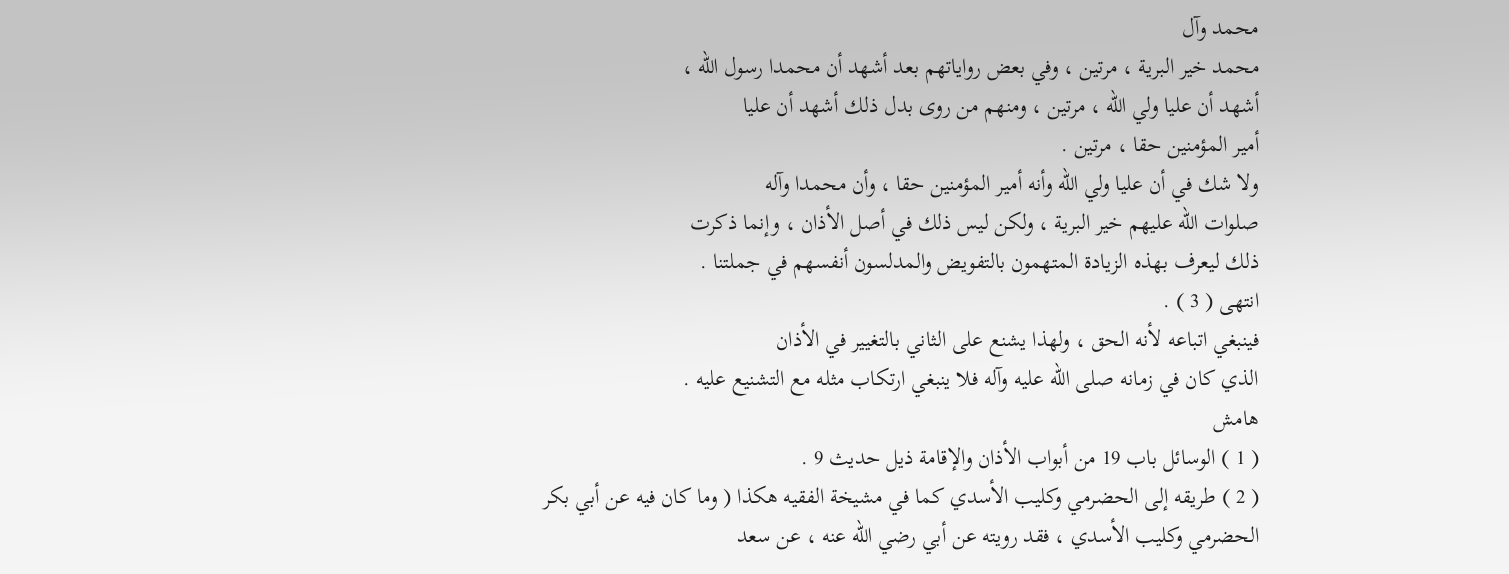محمد وآل
محمد خير البرية ، مرتين ، وفي بعض رواياتهم بعد أشهد أن محمدا رسول الله ،
أشهد أن عليا ولي الله ، مرتين ، ومنهم من روى بدل ذلك أشهد أن عليا
أمير المؤمنين حقا ، مرتين .
ولا شك في أن عليا ولي الله وأنه أمير المؤمنين حقا ، وأن محمدا وآله
صلوات الله عليهم خير البرية ، ولكن ليس ذلك في أصل الأذان ، وإنما ذكرت
ذلك ليعرف بهذه الزيادة المتهمون بالتفويض والمدلسون أنفسهم في جملتنا .
انتهى ( 3 ) .
فينبغي اتباعه لأنه الحق ، ولهذا يشنع على الثاني بالتغيير في الأذان
الذي كان في زمانه صلى الله عليه وآله فلا ينبغي ارتكاب مثله مع التشنيع عليه .
هامش
( 1 ) الوسائل باب 19 من أبواب الأذان والإقامة ذيل حديث 9 .
( 2 ) طريقه إلى الحضرمي وكليب الأسدي كما في مشيخة الفقيه هكذا ( وما كان فيه عن أبي بكر
الحضرمي وكليب الأسدي ، فقد رويته عن أبي رضي الله عنه ، عن سعد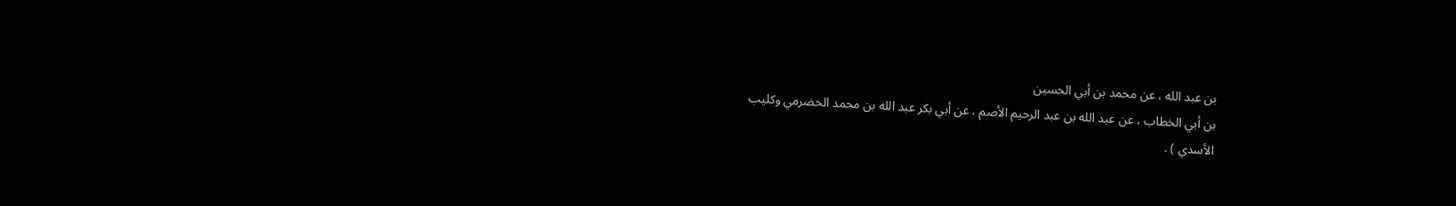بن عبد الله ، عن محمد بن أبي الحسين
بن أبي الخطاب ، عن عبد الله بن عبد الرحيم الأصم ، عن أبي بكر عبد الله بن محمد الحضرمي وكليب
الأسدي ) .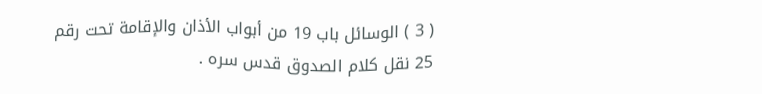( 3 ) الوسائل باب 19 من أبواب الأذان والإقامة تحت رقم 25 نقل كلام الصدوق قدس سره .